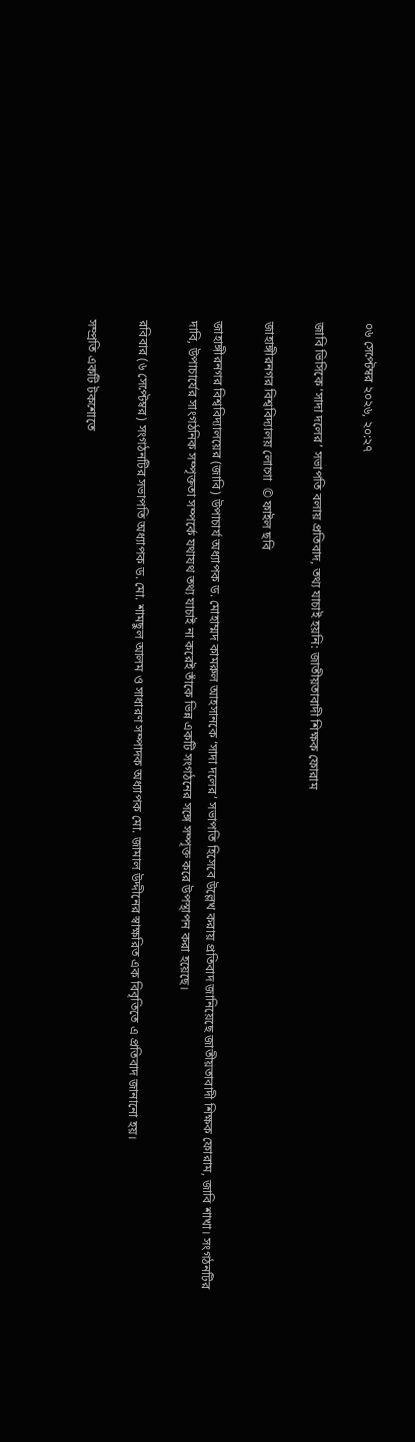০৬ সেপ্টেম্বর ২০২৬, ২০:২৭

জাবি ভিসিকে ‘সাদা দলের’ সভাপতি বলায় প্রতিবাদ, তথ্য যাচাই হয়নি: জাতীয়তাবাদী শিক্ষক ফোরাম

জাহাঙ্গীরনগর বিশ্ববিদ্যালয় লোগো  © ফাইল ছবি

জাহাঙ্গীরনগর বিশ্ববিদ্যালয়ের (জাবি) উপাচার্য অধ্যাপক ড. মোহাম্মদ কামরুল আহসানকে ‘সাদা দলের’ সভাপতি হিসেবে উল্লেখ করায় প্রতিবাদ জানিয়েছে জাতীয়তাবাদী শিক্ষক ফোরাম, জাবি শাখা। সংগঠনটির দাবি, উপাচার্যের সাংগঠনিক সম্পৃক্ততা সম্পর্কে যথাযথ তথ্য যাচাই না করেই তাঁকে ভিন্ন একটি সংগঠনের সঙ্গে সম্পৃক্ত করে উপস্থাপন করা হয়েছে।

রবিবার (৬ সেপ্টেম্বর) সংগঠনটির সভাপতি অধ্যাপক ড. মো. শামছুল আলম ও সাধারণ সম্পাদক অধ্যাপক মো. জামাল উদ্দীনের স্বাক্ষরিত এক বিবৃতিতে এ প্রতিবাদ জানানো হয়।

সম্প্রতি একটি টকশোতে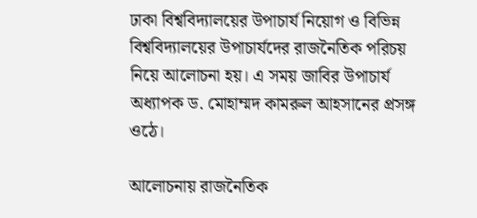ঢাকা বিশ্ববিদ্যালয়ের উপাচার্য নিয়োগ ও বিভিন্ন বিশ্ববিদ্যালয়ের উপাচার্যদের রাজনৈতিক পরিচয় নিয়ে আলোচনা হয়। এ সময় জাবির উপাচার্য অধ্যাপক ড. মোহাম্মদ কামরুল আহসানের প্রসঙ্গ ওঠে।

আলোচনায় রাজনৈতিক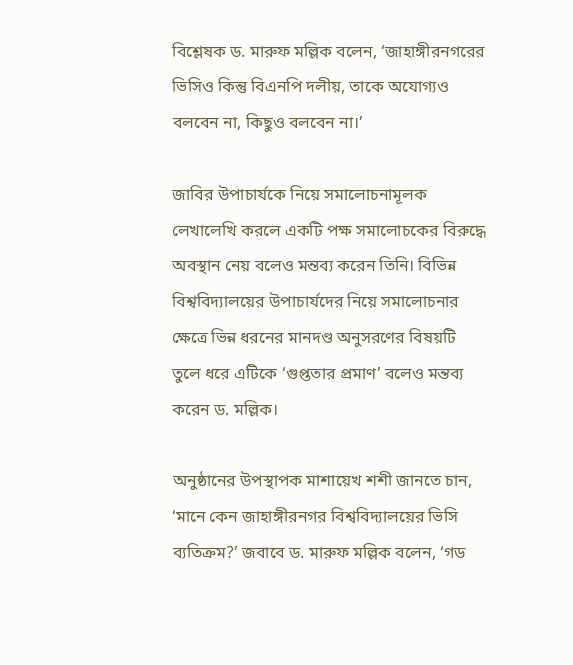বিশ্লেষক ড. মারুফ মল্লিক বলেন, ‘জাহাঙ্গীরনগরের ভিসিও কিন্তু বিএনপি দলীয়, তাকে অযোগ্যও বলবেন না, কিছুও বলবেন না।’

জাবির উপাচার্যকে নিয়ে সমালোচনামূলক লেখালেখি করলে একটি পক্ষ সমালোচকের বিরুদ্ধে অবস্থান নেয় বলেও মন্তব্য করেন তিনি। বিভিন্ন বিশ্ববিদ্যালয়ের উপাচার্যদের নিয়ে সমালোচনার ক্ষেত্রে ভিন্ন ধরনের মানদণ্ড অনুসরণের বিষয়টি তুলে ধরে এটিকে ‘গুপ্ততার প্রমাণ’ বলেও মন্তব্য করেন ড. মল্লিক।

অনুষ্ঠানের উপস্থাপক মাশায়েখ শশী জানতে চান, ‘মানে কেন জাহাঙ্গীরনগর বিশ্ববিদ্যালয়ের ভিসি ব্যতিক্রম?’ জবাবে ড. মারুফ মল্লিক বলেন, ‘গড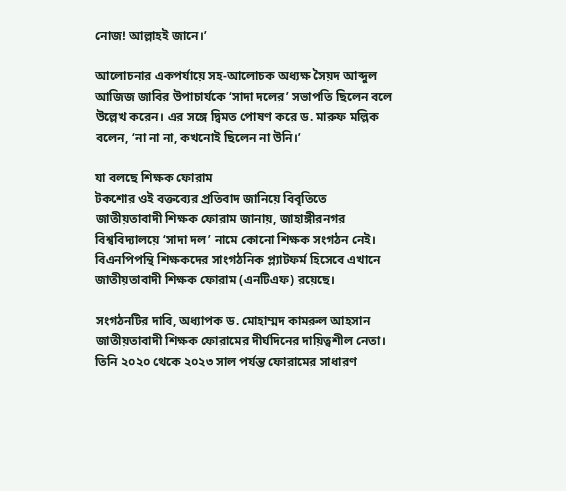নোজ! আল্লাহই জানে।’

আলোচনার একপর্যায়ে সহ-আলোচক অধ্যক্ষ সৈয়দ আব্দুল আজিজ জাবির উপাচার্যকে ‘সাদা দলের’ সভাপতি ছিলেন বলে উল্লেখ করেন। এর সঙ্গে দ্বিমত পোষণ করে ড. মারুফ মল্লিক বলেন, ‘না না না, কখনোই ছিলেন না উনি।’

যা বলছে শিক্ষক ফোরাম
টকশোর ওই বক্তব্যের প্রতিবাদ জানিয়ে বিবৃতিতে জাতীয়তাবাদী শিক্ষক ফোরাম জানায়, জাহাঙ্গীরনগর বিশ্ববিদ্যালয়ে ‘সাদা দল’ নামে কোনো শিক্ষক সংগঠন নেই। বিএনপিপন্থি শিক্ষকদের সাংগঠনিক প্ল্যাটফর্ম হিসেবে এখানে জাতীয়তাবাদী শিক্ষক ফোরাম (এনটিএফ) রয়েছে।

সংগঠনটির দাবি, অধ্যাপক ড. মোহাম্মদ কামরুল আহসান জাতীয়তাবাদী শিক্ষক ফোরামের দীর্ঘদিনের দায়িত্বশীল নেতা। তিনি ২০২০ থেকে ২০২৩ সাল পর্যন্ত ফোরামের সাধারণ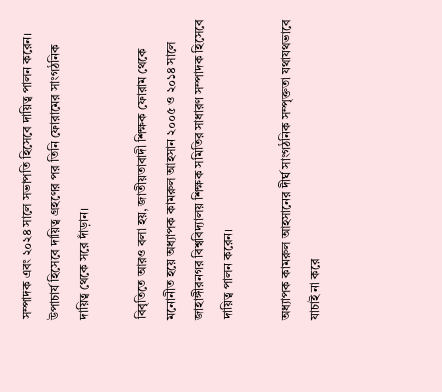সম্পাদক এবং ২০২৪ সালে সভাপতি হিসেবে দায়িত্ব পালন করেন। উপাচার্য হিসেবে দায়িত্ব গ্রহণের পর তিনি ফোরামের সাংগঠনিক দায়িত্ব থেকে সরে দাঁড়ান।

বিবৃতিতে আরও বলা হয়, জাতীয়তাবাদী শিক্ষক ফোরাম থেকে মনোনীত হয়ে অধ্যাপক কামরুল আহসান ২০০৫ ও ২০১৪ সালে জাহাঙ্গীরনগর বিশ্ববিদ্যালয় শিক্ষক সমিতির সাধারণ সম্পাদক হিসেবে দায়িত্ব পালন করেন।

অধ্যাপক কামরুল আহসানের দীর্ঘ সাংগঠনিক সম্পৃক্ততা যথাযথভাবে যাচাই না করে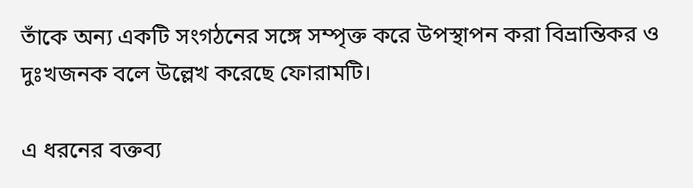তাঁকে অন্য একটি সংগঠনের সঙ্গে সম্পৃক্ত করে উপস্থাপন করা বিভ্রান্তিকর ও দুঃখজনক বলে উল্লেখ করেছে ফোরামটি।

এ ধরনের বক্তব্য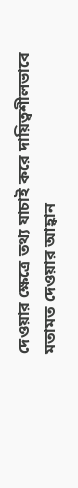দেওয়ার ক্ষেত্রে তথ্য যাচাই করে দায়িত্বশীলভাবে মতামত দেওয়ার আহ্বান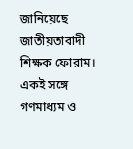জানিয়েছে জাতীয়তাবাদী শিক্ষক ফোরাম। একই সঙ্গে গণমাধ্যম ও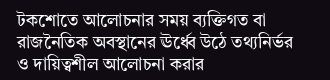টকশোতে আলোচনার সময় ব্যক্তিগত বা রাজনৈতিক অবস্থানের ঊর্ধ্বে উঠে তথ্যনির্ভর ও দায়িত্বশীল আলোচনা করার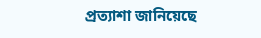প্রত্যাশা জানিয়েছে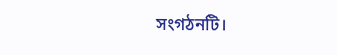সংগঠনটি।